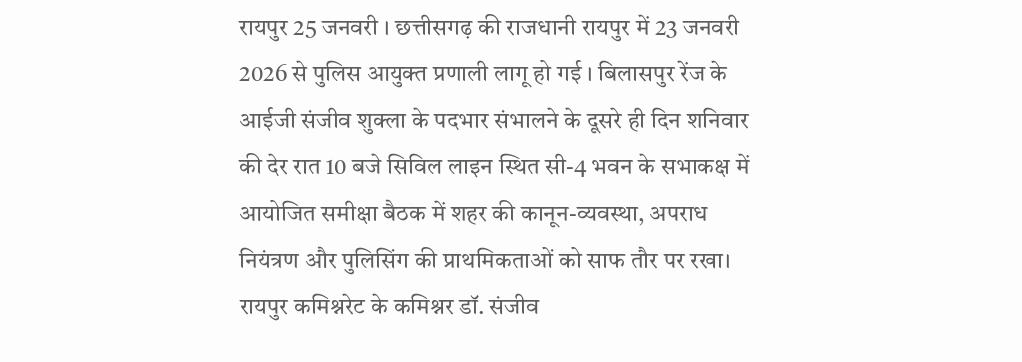रायपुर 25 जनवरी । छत्तीसगढ़ की राजधानी रायपुर में 23 जनवरी 2026 से पुलिस आयुक्त प्रणाली लागू हो गई । बिलासपुर रेंज के आईजी संजीव शुक्ला के पदभार संभालने के दूसरे ही दिन शनिवार की देर रात 10 बजे सिविल लाइन स्थित सी-4 भवन के सभाकक्ष में आयोजित समीक्षा बैठक में शहर की कानून-व्यवस्था, अपराध नियंत्रण और पुलिसिंग की प्राथमिकताओं को साफ तौर पर रखा।
रायपुर कमिश्नरेट के कमिश्नर डॉ. संजीव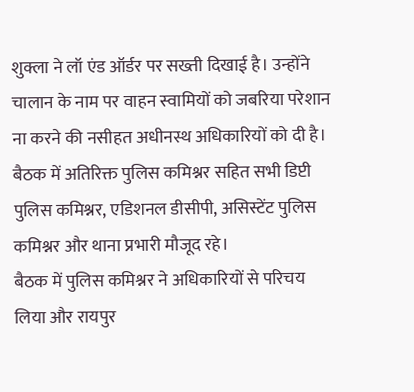शुक्ला ने लॉ एंड ऑर्डर पर सख्ती दिखाई है। उन्होंने चालान के नाम पर वाहन स्वामियों को जबरिया परेशान ना करने की नसीहत अधीनस्थ अधिकारियों को दी है। बैठक में अतिरिक्त पुलिस कमिश्नर सहित सभी डिप्टी पुलिस कमिश्नर, एडिशनल डीसीपी, असिस्टेंट पुलिस कमिश्नर और थाना प्रभारी मौजूद रहे।
बैठक में पुलिस कमिश्नर ने अधिकारियों से परिचय लिया और रायपुर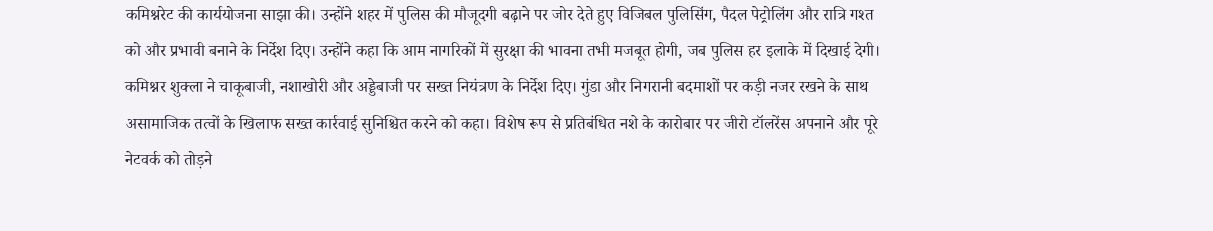कमिश्नरेट की कार्ययोजना साझा की। उन्होंने शहर में पुलिस की मौजूदगी बढ़ाने पर जोर देते हुए विजिबल पुलिसिंग, पैदल पेट्रोलिंग और रात्रि गश्त को और प्रभावी बनाने के निर्देश दिए। उन्होंने कहा कि आम नागरिकों में सुरक्षा की भावना तभी मजबूत होगी, जब पुलिस हर इलाके में दिखाई देगी।
कमिश्नर शुक्ला ने चाकूबाजी, नशाखोरी और अड्डेबाजी पर सख्त नियंत्रण के निर्देश दिए। गुंडा और निगरानी बदमाशों पर कड़ी नजर रखने के साथ असामाजिक तत्वों के खिलाफ सख्त कार्रवाई सुनिश्चित करने को कहा। विशेष रूप से प्रतिबंधित नशे के कारोबार पर जीरो टॉलरेंस अपनाने और पूरे नेटवर्क को तोड़ने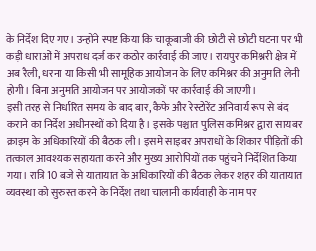के निर्देश दिए गए। उन्होंने स्पष्ट किया कि चाकूबाजी की छोटी से छोटी घटना पर भी कड़ी धाराओं में अपराध दर्ज कर कठोर कार्रवाई की जाए। रायपुर कमिश्नरी क्षेत्र में अब रैली, धरना या किसी भी सामूहिक आयोजन के लिए कमिश्नर की अनुमति लेनी होगी। बिना अनुमति आयोजन पर आयोजकों पर कार्रवाई की जाएगी।
इसी तरह से निर्धारित समय के बाद बार, कैफे और रेस्टोरेंट अनिवार्य रूप से बंद कराने का निर्देश अधीनस्थों को दिया है। इसके पश्चात पुलिस कमिश्नर द्वारा सायबर क्राइम के अधिकारियों की बैठक ली। इसमे साइबर अपराधों के शिकार पीड़ितों की तत्काल आवश्यक सहायता करने और मुख्य आरोपियों तक पहुंचने निर्देशित किया गया। रात्रि 10 बजे से यातायात के अधिकारियों की बैठक लेकर शहर की यातायात व्यवस्था को सुरुस्त करने के निर्देश तथा चालानी कार्यवाही के नाम पर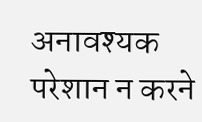अनावश्यक परेशान न करने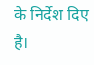के निर्देश दिए है।